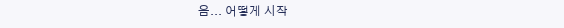음... 어떻게 시작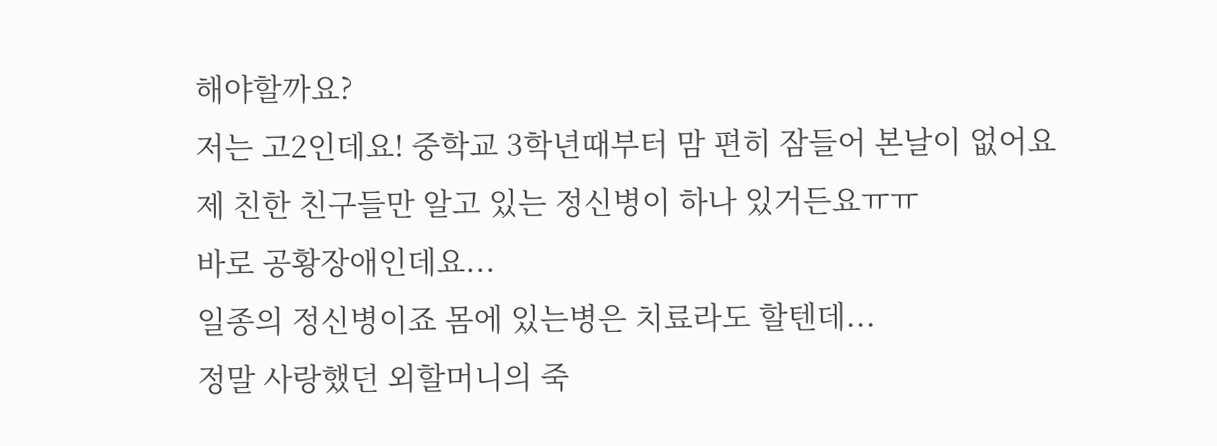해야할까요?
저는 고2인데요! 중학교 3학년때부터 맘 편히 잠들어 본날이 없어요
제 친한 친구들만 알고 있는 정신병이 하나 있거든요ㅠㅠ
바로 공황장애인데요...
일종의 정신병이죠 몸에 있는병은 치료라도 할텐데...
정말 사랑했던 외할머니의 죽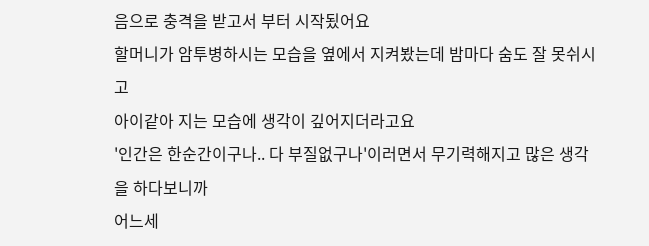음으로 충격을 받고서 부터 시작됬어요
할머니가 암투병하시는 모습을 옆에서 지켜봤는데 밤마다 숨도 잘 못쉬시고
아이같아 지는 모습에 생각이 깊어지더라고요
'인간은 한순간이구나.. 다 부질없구나'이러면서 무기력해지고 많은 생각을 하다보니까
어느세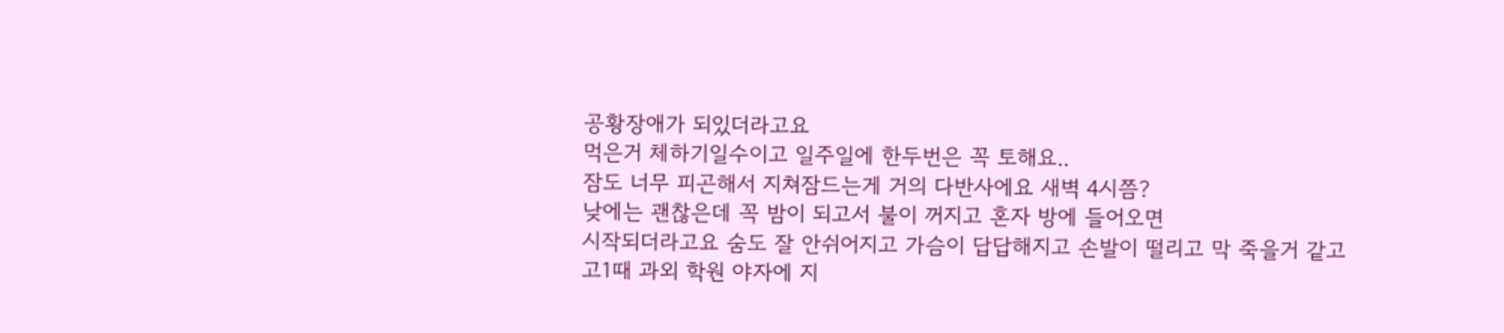공황장애가 되있더라고요
먹은거 체하기일수이고 일주일에 한두번은 꼭 토해요..
잠도 너무 피곤해서 지쳐잠드는게 거의 다반사에요 새벽 4시쯤?
낮에는 괜찮은데 꼭 밤이 되고서 불이 꺼지고 혼자 방에 들어오면
시작되더라고요 숨도 잘 안쉬어지고 가슴이 답답해지고 손발이 떨리고 막 죽을거 같고
고1때 과외 학원 야자에 지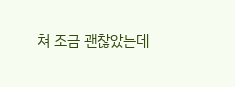쳐 조금 괜찮았는데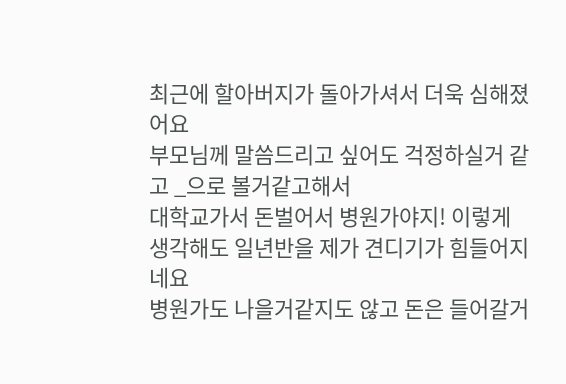최근에 할아버지가 돌아가셔서 더욱 심해졌어요
부모님께 말씀드리고 싶어도 걱정하실거 같고 _으로 볼거같고해서
대학교가서 돈벌어서 병원가야지! 이렇게 생각해도 일년반을 제가 견디기가 힘들어지네요
병원가도 나을거같지도 않고 돈은 들어갈거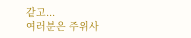같고...
여러분은 주위사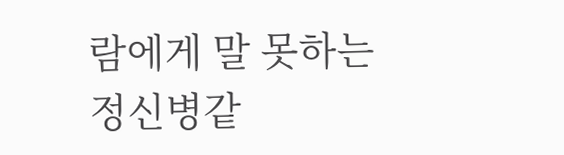람에게 말 못하는 정신병같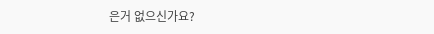은거 없으신가요?